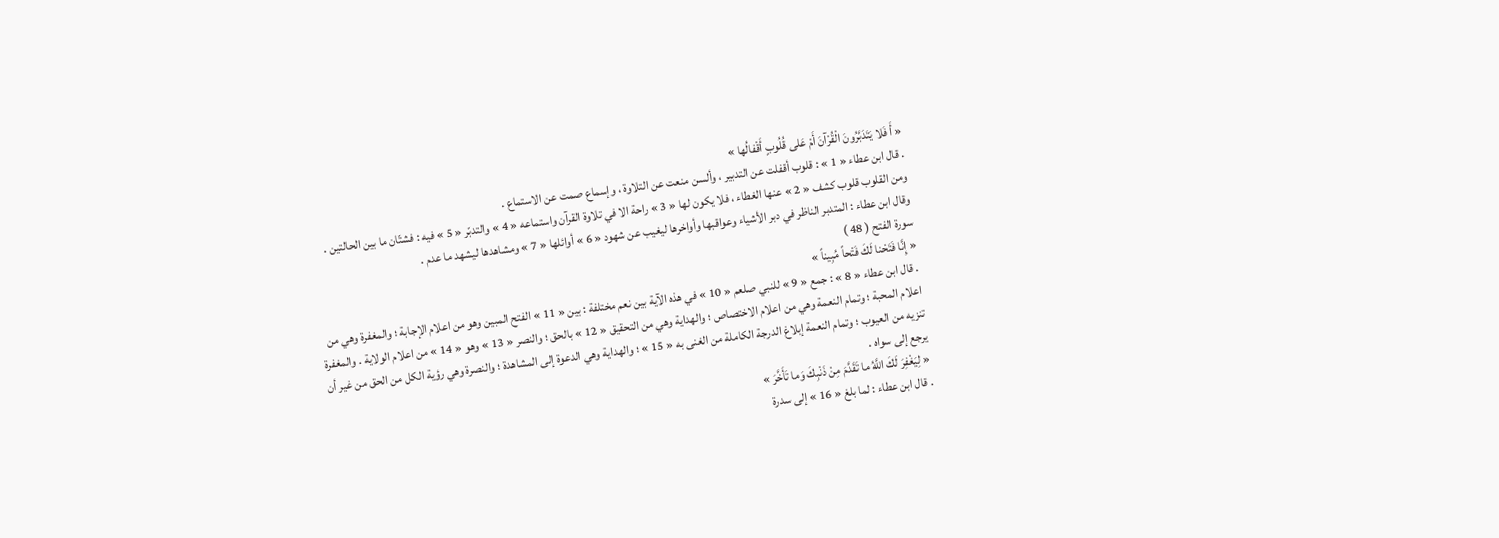« أَ فَلا يَتَدَبَّرُونَ الْقُرْآنَ أَمْ عَلى قُلُوبٍ أَقْفالُها »
. قال ابن عطاء « 1 » : قلوب أقفلت عن التدبير ، وألسن منعت عن التلاوة ، وإسماع صمت عن الاستماع .
ومن القلوب قلوب كشف « 2 » عنها الغطاء ، فلا يكون لها « 3 » راحة الا في تلاوة القرآن واستماعه « 4 » والتدبّر « 5 » فيه : فشتّان ما بين الحالتين .
وقال ابن عطاء : المتدبر الناظر في دبر الأشياء وعواقبها وأواخرها ليغيب عن شهود « 6 » أوائلها « 7 » ومشاهدها ليشهد ما عدم .
سورة الفتح ( 48 )
« إِنَّا فَتَحْنا لَكَ فَتْحاً مُبِيناً »
. قال ابن عطاء « 8 » : جمع « 9 » للنبي صلعم « 10 » في هذه الآية بين نعم مختلفة : بين « 11 » الفتح المبين وهو من اعلام الإجابة ؛ والمغفرة وهي من اعلام المحبة ؛ وتمام النعمة وهي من اعلام الاختصاص ؛ والهداية وهي من التحقيق « 12 » بالحق ؛ والنصر « 13 » وهو « 14 » من اعلام الولاية . والمغفرة تنزيه من العيوب ؛ وتمام النعمة إبلاغ الدرجة الكاملة من الغنى به « 15 » ؛ والهداية وهي الدعوة إلى المشاهدة ؛ والنصرة وهي رؤية الكل من الحق من غير أن يرجع إلى سواه .
« لِيَغْفِرَ لَكَ اللَّهُ ما تَقَدَّمَ مِنْ ذَنْبِكَ وَما تَأَخَّرَ »
. قال ابن عطاء : لما بلغ « 16 » إلى سدرة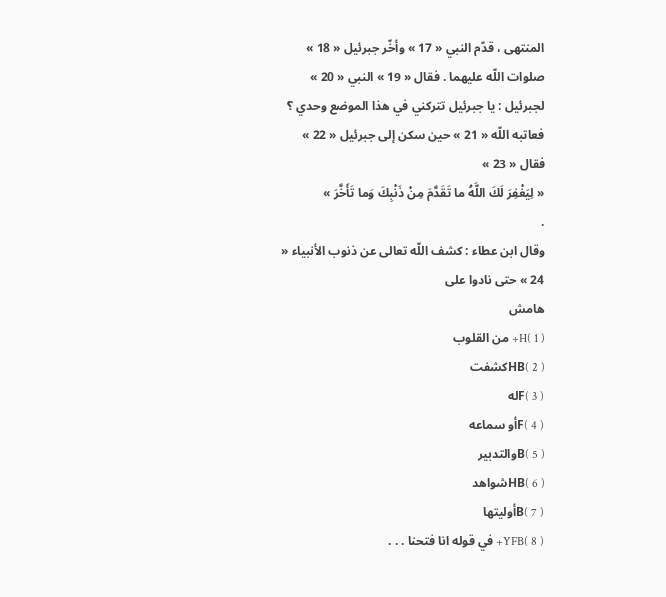المنتهى ، قدّم النبي « 17 » وأخّر جبرئيل « 18 » صلوات اللّه عليهما . فقال « 19 » النبي « 20 » لجبرئيل : يا جبرئيل تتركني في هذا الموضع وحدي ؟ فعاتبه اللّه « 21 » حين سكن إلى جبرئيل « 22 » فقال « 23 »
« لِيَغْفِرَ لَكَ اللَّهُ ما تَقَدَّمَ مِنْ ذَنْبِكَ وَما تَأَخَّرَ »
.
وقال ابن عطاء : كشف اللّه تعالى عن ذنوب الأنبياء « 24 » حتى نادوا على
هامش
( 1 )H+ من القلوب
( 2 )HBكشفت
( 3 )Fله
( 4 )Fأو سماعه
( 5 )Bوالتدبير
( 6 )HBشواهد
( 7 )Bأوليتها
( 8 )YFB+ في قوله انا فتحنا . . .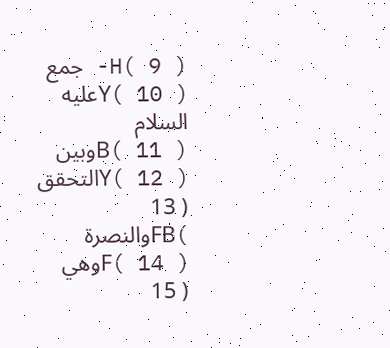( 9 )H- جمع
( 10 )Yعليه السلام
( 11 )Bوبين
( 12 )Yالتحقق
( 13 )FBوالنصرة
( 14 )Fوهي
( 15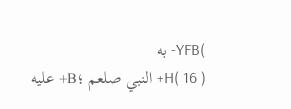)YFB- به
( 16 )H+ النبي صلعم ؛B+ عليه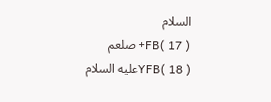السلام
( 17 )FB+ صلعم
( 18 )YFBعليه السلام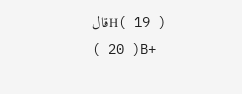( 19 )Hقال
( 20 )B+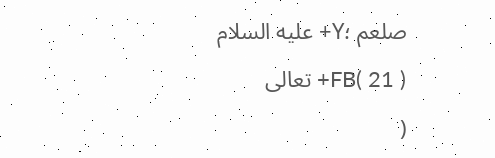صلعم ؛Y+ عليه السلام
( 21 )FB+ تعالى
(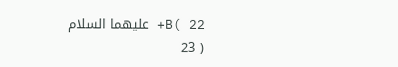22 )B+ عليهما السلام
( 23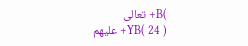)B+ تعالى
( 24 )YB+ عليهم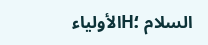السلام ؛Hالأولياء